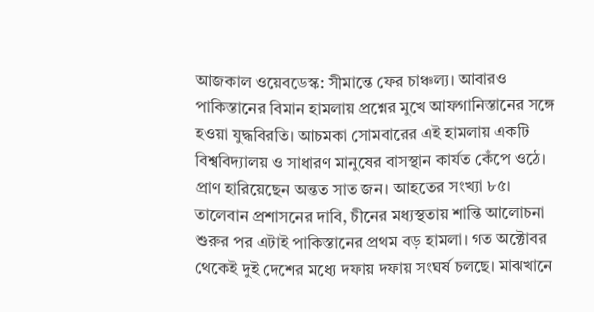আজকাল ওয়েবডেস্ক: সীমান্তে ফের চাঞ্চল্য। আবারও পাকিস্তানের বিমান হামলায় প্রশ্নের মুখে আফগানিস্তানের সঙ্গে হওয়া যুদ্ধবিরতি। আচমকা সোমবারের এই হামলায় একটি বিশ্ববিদ্যালয় ও সাধারণ মানুষের বাসস্থান কার্যত কেঁপে ওঠে। প্রাণ হারিয়েছেন অন্তত সাত জন। আহতের সংখ্যা ৮৫।
তালেবান প্রশাসনের দাবি, চীনের মধ্যস্থতায় শান্তি আলোচনা শুরুর পর এটাই পাকিস্তানের প্রথম বড় হামলা। গত অক্টোবর থেকেই দুই দেশের মধ্যে দফায় দফায় সংঘর্ষ চলছে। মাঝখানে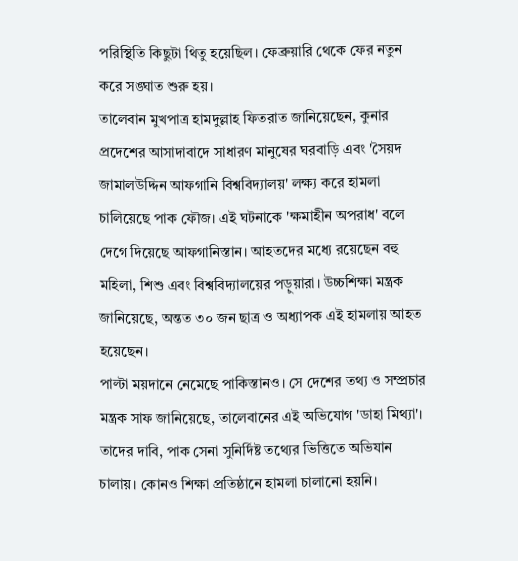পরিস্থিতি কিছুটা থিতু হয়েছিল। ফেব্রুয়ারি থেকে ফের নতুন করে সঙ্ঘাত শুরু হয়।
তালেবান মুখপাত্র হামদুল্লাহ ফিতরাত জানিয়েছেন, কুনার প্রদেশের আসাদাবাদে সাধারণ মানুষের ঘরবাড়ি এবং 'সৈয়দ জামালউদ্দিন আফগানি বিশ্ববিদ্যালয়' লক্ষ্য করে হামলা চালিয়েছে পাক ফৌজ। এই ঘটনাকে 'ক্ষমাহীন অপরাধ' বলে দেগে দিয়েছে আফগানিস্তান। আহতদের মধ্যে রয়েছেন বহু মহিলা, শিশু এবং বিশ্ববিদ্যালয়ের পড়ুয়ারা। উচ্চশিক্ষা মন্ত্রক জানিয়েছে, অন্তত ৩০ জন ছাত্র ও অধ্যাপক এই হামলায় আহত হয়েছেন।
পাল্টা ময়দানে নেমেছে পাকিস্তানও। সে দেশের তথ্য ও সম্প্রচার মন্ত্রক সাফ জানিয়েছে, তালেবানের এই অভিযোগ 'ডাহা মিথ্যা'। তাদের দাবি, পাক সেনা সুনির্দিষ্ট তথ্যের ভিত্তিতে অভিযান চালায়। কোনও শিক্ষা প্রতিষ্ঠানে হামলা চালানো হয়নি।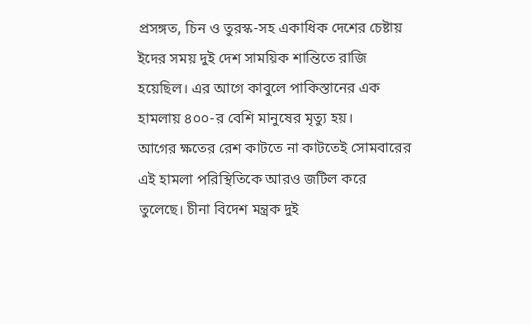প্রসঙ্গত, চিন ও তুরস্ক-সহ একাধিক দেশের চেষ্টায় ইদের সময় দুই দেশ সাময়িক শান্তিতে রাজি হয়েছিল। এর আগে কাবুলে পাকিস্তানের এক হামলায় ৪০০-র বেশি মানুষের মৃত্যু হয়।
আগের ক্ষতের রেশ কাটতে না কাটতেই সোমবারের এই হামলা পরিস্থিতিকে আরও জটিল করে তুলেছে। চীনা বিদেশ মন্ত্রক দুই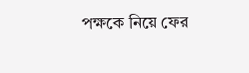পক্ষকে নিয়ে ফের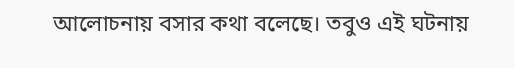আলোচনায় বসার কথা বলেছে। তবুও এই ঘটনায়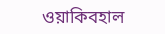ওয়াকিবহাল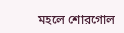মহলে শোরগোল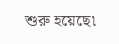শুরু হয়েছে৷